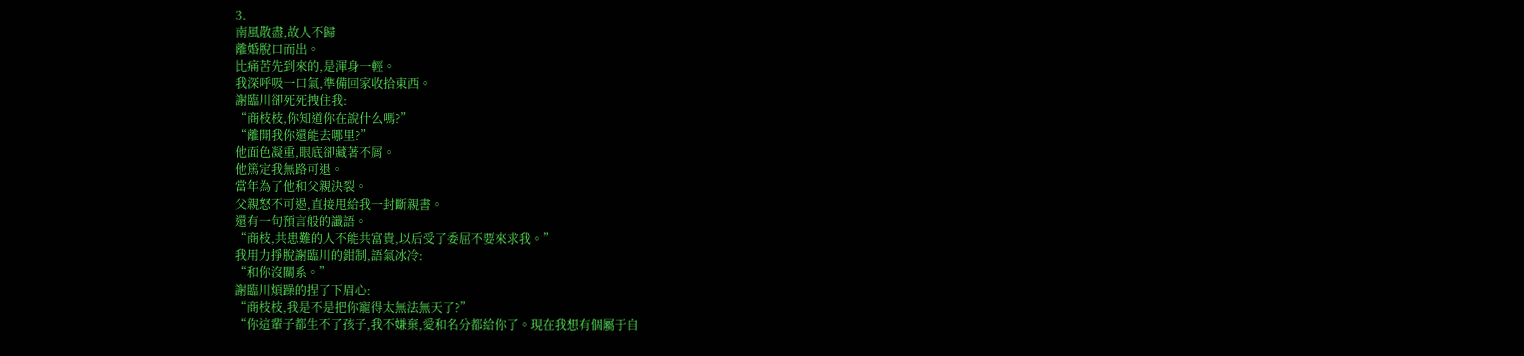3.
南風散盡,故人不歸
離婚脫口而出。
比痛苦先到來的,是渾身一輕。
我深呼吸一口氣,準備回家收拾東西。
謝臨川卻死死拽住我:
“商枝枝,你知道你在說什么嗎?”
“離開我你還能去哪里?”
他面色凝重,眼底卻藏著不屑。
他篤定我無路可退。
當年為了他和父親決裂。
父親怒不可遏,直接甩給我一封斷親書。
還有一句預言般的讖語。
“商枝,共患難的人不能共富貴,以后受了委屈不要來求我。”
我用力掙脫謝臨川的鉗制,語氣冰冷:
“和你沒關系。”
謝臨川煩躁的捏了下眉心:
“商枝枝,我是不是把你寵得太無法無天了?”
“你這輩子都生不了孩子,我不嫌棄,愛和名分都給你了。現在我想有個屬于自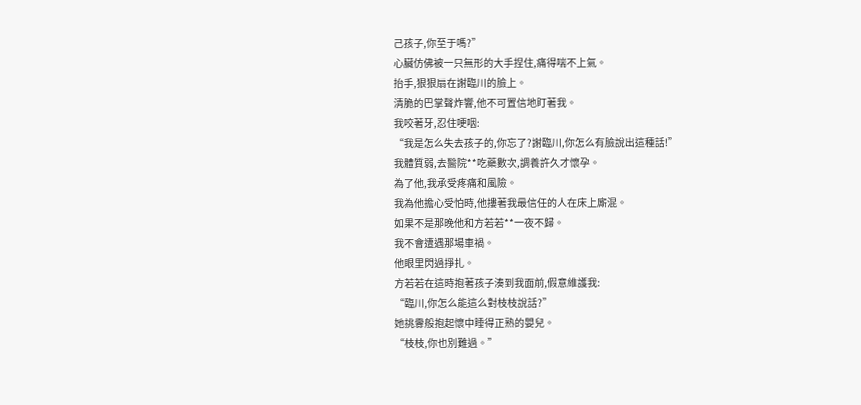己孩子,你至于嗎?”
心臟仿佛被一只無形的大手捏住,痛得喘不上氣。
抬手,狠狠扇在謝臨川的臉上。
清脆的巴掌聲炸響,他不可置信地盯著我。
我咬著牙,忍住哽咽:
“我是怎么失去孩子的,你忘了?謝臨川,你怎么有臉說出這種話!”
我體質弱,去醫院**吃藥數次,調養許久才懷孕。
為了他,我承受疼痛和風險。
我為他擔心受怕時,他摟著我最信任的人在床上廝混。
如果不是那晚他和方若若**一夜不歸。
我不會遭遇那場車禍。
他眼里閃過掙扎。
方若若在這時抱著孩子湊到我面前,假意維護我:
“臨川,你怎么能這么對枝枝說話?”
她挑釁般抱起懷中睡得正熟的嬰兒。
“枝枝,你也別難過。”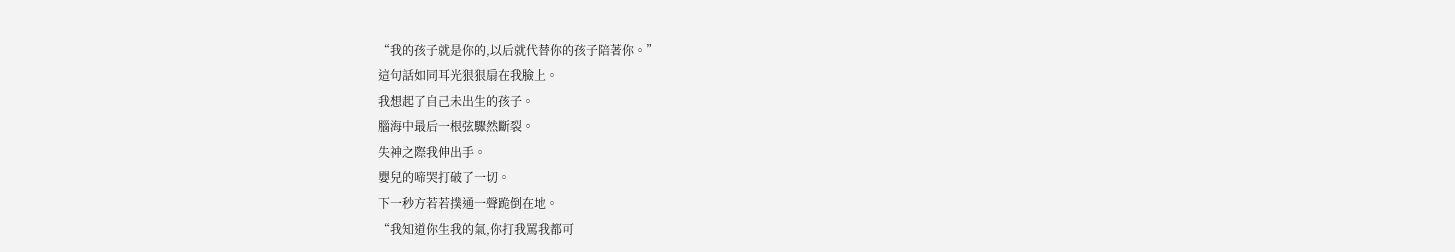“我的孩子就是你的,以后就代替你的孩子陪著你。”
這句話如同耳光狠狠扇在我臉上。
我想起了自己未出生的孩子。
腦海中最后一根弦驟然斷裂。
失神之際我伸出手。
嬰兒的啼哭打破了一切。
下一秒方若若撲通一聲跪倒在地。
“我知道你生我的氣,你打我罵我都可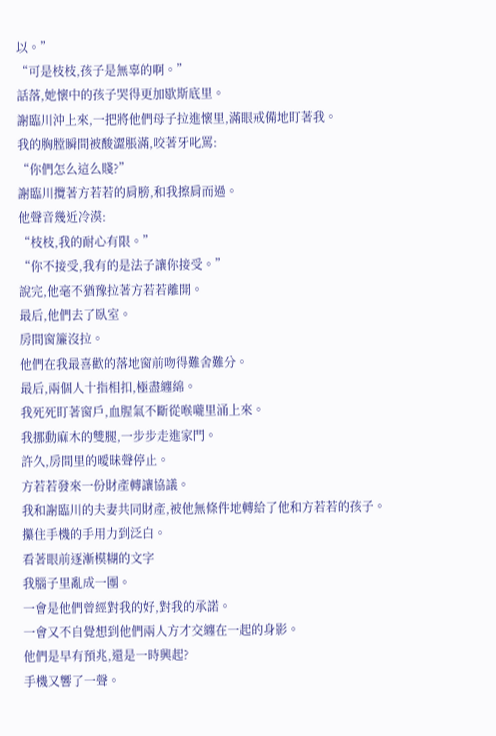以。”
“可是枝枝,孩子是無辜的啊。”
話落,她懷中的孩子哭得更加歇斯底里。
謝臨川沖上來,一把將他們母子拉進懷里,滿眼戒備地盯著我。
我的胸膛瞬間被酸澀脹滿,咬著牙叱罵:
“你們怎么這么賤?”
謝臨川攬著方若若的肩膀,和我擦肩而過。
他聲音幾近冷漠:
“枝枝,我的耐心有限。”
“你不接受,我有的是法子讓你接受。”
說完,他毫不猶豫拉著方若若離開。
最后,他們去了臥室。
房間窗簾沒拉。
他們在我最喜歡的落地窗前吻得難舍難分。
最后,兩個人十指相扣,極盡纏綿。
我死死盯著窗戶,血腥氣不斷從喉嚨里涌上來。
我挪動麻木的雙腿,一步步走進家門。
許久,房間里的曖昧聲停止。
方若若發來一份財產轉讓協議。
我和謝臨川的夫妻共同財產,被他無條件地轉給了他和方若若的孩子。
攥住手機的手用力到泛白。
看著眼前逐漸模糊的文字
我腦子里亂成一團。
一會是他們曾經對我的好,對我的承諾。
一會又不自覺想到他們兩人方才交纏在一起的身影。
他們是早有預兆,還是一時興起?
手機又響了一聲。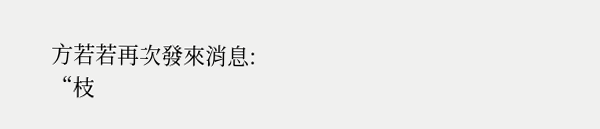方若若再次發來消息:
“枝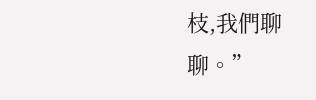枝,我們聊聊。”